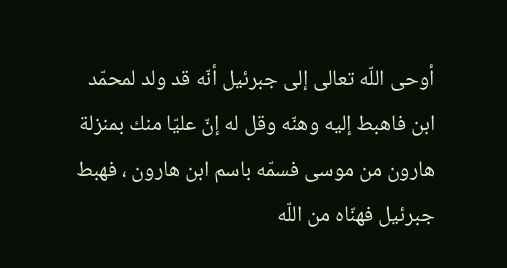أوحى اللّه تعالى إلى جبرئيل أنّه قد ولد لمحمّد ابن فاهبط إليه وهنّه وقل له إنّ عليّا منك بمنزلة هارون من موسى فسمّه باسم ابن هارون ، فهبط جبرئيل فهنّاه من اللّه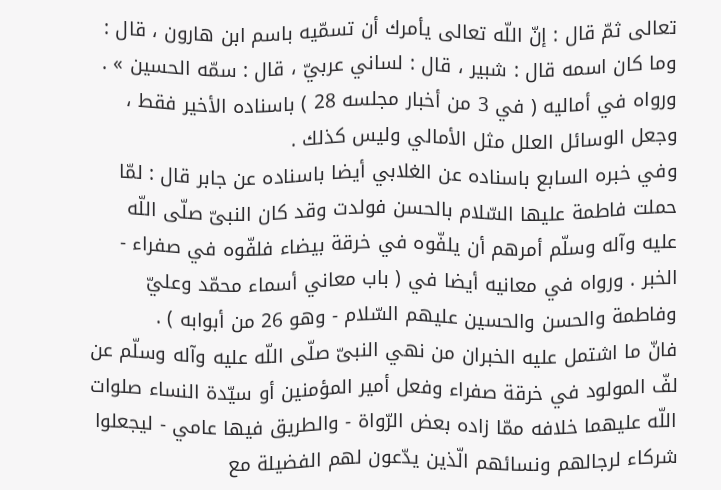تعالى ثمّ قال : إنّ اللّه تعالى يأمرك أن تسمّيه باسم ابن هارون ، قال : وما كان اسمه قال : شبير ، قال : لساني عربيّ ، قال : سمّه الحسين » .
ورواه في أماليه ( في 3 من أخبار مجلسه 28 ) باسناده الأخير فقط ، وجعل الوسائل العلل مثل الأمالي وليس كذلك .
وفي خبره السابع باسناده عن الغلابي أيضا باسناده عن جابر قال : لمّا حملت فاطمة عليها السّلام بالحسن فولدت وقد كان النبىّ صلّى اللّه عليه وآله وسلّم أمرهم أن يلفّوه في خرقة بيضاء فلفّوه في صفراء - الخبر . ورواه في معانيه أيضا في ( باب معاني أسماء محمّد وعليّ وفاطمة والحسن والحسين عليهم السّلام - وهو 26 من أبوابه ) .
فانّ ما اشتمل عليه الخبران من نهي النبىّ صلّى اللّه عليه وآله وسلّم عن لفّ المولود في خرقة صفراء وفعل أمير المؤمنين أو سيّدة النساء صلوات اللّه عليهما خلافه ممّا زاده بعض الرّواة - والطريق فيها عامي - ليجعلوا شركاء لرجالهم ونسائهم الّذين يدّعون لهم الفضيلة مع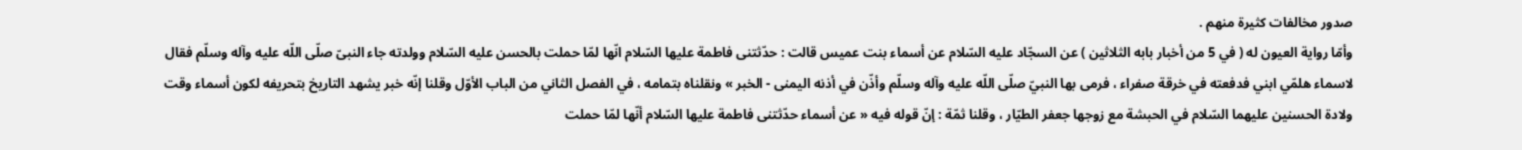صدور مخالفات كثيرة منهم .
وأمّا رواية العيون له ( في 5 من أخبار بابه الثلاثين ) عن السجّاد عليه السّلام عن أسماء بنت عميس قالت : حدّثتنى فاطمة عليها السّلام انّها لمّا حملت بالحسن عليه السّلام وولدته جاء النبىّ صلّى اللّه عليه وآله وسلّم فقال لاسماء هلمّي ابني فدفعته في خرقة صفراء ، فرمى بها النبيّ صلّى اللّه عليه وآله وسلّم وأذّن في أذنه اليمنى - الخبر » ونقلناه بتمامه ، في الفصل الثاني من الباب الأوّل وقلنا إنّه خبر يشهد التاريخ بتحريفه لكون أسماء وقت ولادة الحسنين عليهما السّلام في الحبشة مع زوجها جعفر الطيّار ، وقلنا ثمّة : إنّ قوله فيه « عن أسماء حدّثتنى فاطمة عليها السّلام أنّها لمّا حملت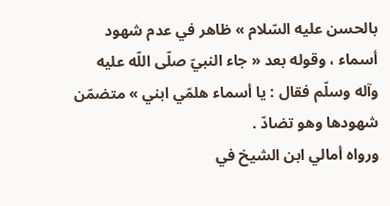بالحسن عليه السّلام » ظاهر في عدم شهود أسماء ، وقوله بعد « جاء النبيّ صلّى اللّه عليه وآله وسلّم فقال : يا أسماء هلمّي ابني » متضمّن شهودها وهو تضادّ .
ورواه أمالي ابن الشيخ في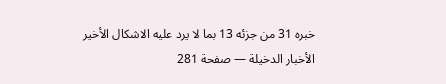خبره 31 من جزئه 13 بما لا يرد عليه الاشكال الأخير
الأخبار الدخيلة — صفحة 281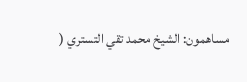مساهمون: الشيخ محمد تقي التستري (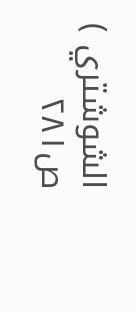الشوشتري )
ص٢٨١